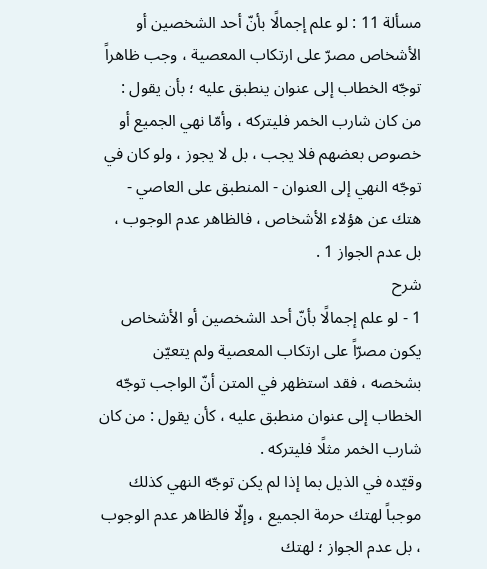مسألة 11 : لو علم إجمالًا بأنّ أحد الشخصين أو الأشخاص مصرّ على ارتكاب المعصية ، وجب ظاهراً توجّه الخطاب إلى عنوان ينطبق عليه ؛ بأن يقول : من كان شارب الخمر فليتركه ، وأمّا نهي الجميع أو خصوص بعضهم فلا يجب ، بل لا يجوز ، ولو كان في توجّه النهي إلى العنوان - المنطبق على العاصي - هتك عن هؤلاء الأشخاص ، فالظاهر عدم الوجوب ، بل عدم الجواز 1 .
شرح
1 - لو علم إجمالًا بأنّ أحد الشخصين أو الأشخاص يكون مصرّاً على ارتكاب المعصية ولم يتعيّن بشخصه ، فقد استظهر في المتن أنّ الواجب توجّه الخطاب إلى عنوان منطبق عليه ، كأن يقول : من كان شارب الخمر مثلًا فليتركه .
وقيّده في الذيل بما إذا لم يكن توجّه النهي كذلك موجباً لهتك حرمة الجميع ، وإلّا فالظاهر عدم الوجوب ، بل عدم الجواز ؛ لهتك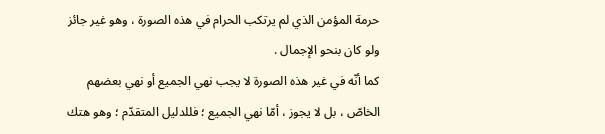حرمة المؤمن الذي لم يرتكب الحرام في هذه الصورة ، وهو غير جائز ولو كان بنحو الإجمال .
كما أنّه في غير هذه الصورة لا يجب نهي الجميع أو نهي بعضهم الخاصّ ، بل لا يجوز ، أمّا نهي الجميع ؛ فللدليل المتقدّم ؛ وهو هتك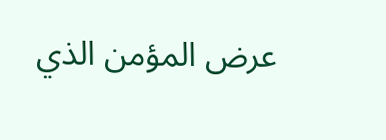عرض المؤمن الذي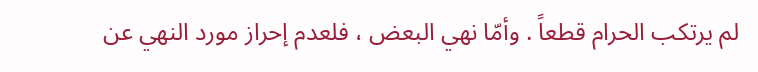لم يرتكب الحرام قطعاً . وأمّا نهي البعض ، فلعدم إحراز مورد النهي عن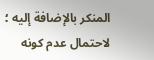المنكر بالإضافة إليه ؛ لاحتمال عدم كونه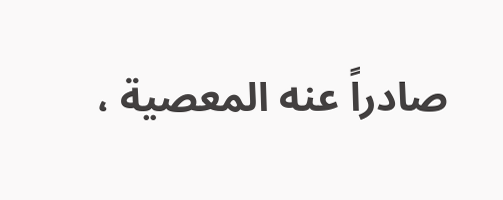صادراً عنه المعصية ،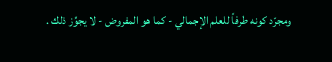ومجرّد كونه طرفاً للعلم الإجمالي - كما هو المفروض - لا يجوِّز ذلك .